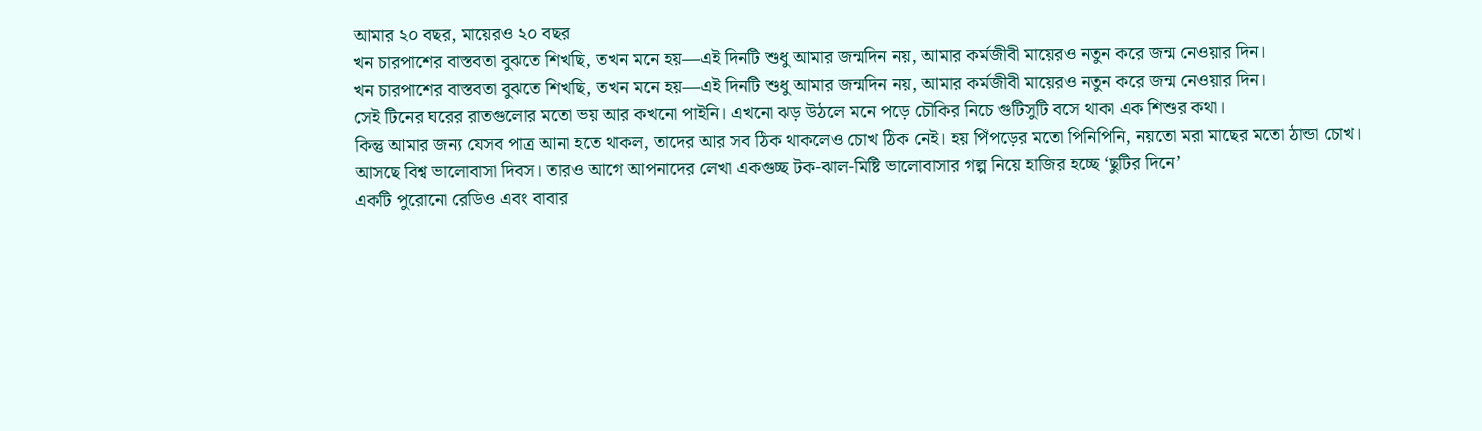আমার ২০ বছর, মায়েরও ২০ বছর
খন চারপাশের বাস্তবতা বুঝতে শিখছি, তখন মনে হয়—এই দিনটি শুধু আমার জন্মদিন নয়, আমার কর্মজীবী মায়েরও নতুন করে জন্ম নেওয়ার দিন।
খন চারপাশের বাস্তবতা বুঝতে শিখছি, তখন মনে হয়—এই দিনটি শুধু আমার জন্মদিন নয়, আমার কর্মজীবী মায়েরও নতুন করে জন্ম নেওয়ার দিন।
সেই টিনের ঘরের রাতগুলোর মতো ভয় আর কখনো পাইনি। এখনো ঝড় উঠলে মনে পড়ে চৌকির নিচে গুটিসুটি বসে থাকা এক শিশুর কথা।
কিন্তু আমার জন্য যেসব পাত্র আনা হতে থাকল, তাদের আর সব ঠিক থাকলেও চোখ ঠিক নেই। হয় পিঁপড়ের মতো পিনিপিনি, নয়তো মরা মাছের মতো ঠান্ডা চোখ।
আসছে বিশ্ব ভালোবাসা দিবস। তারও আগে আপনাদের লেখা একগুচ্ছ টক-ঝাল-মিষ্টি ভালোবাসার গল্প নিয়ে হাজির হচ্ছে ‘ছুটির দিনে’
একটি পুরোনো রেডিও এবং বাবার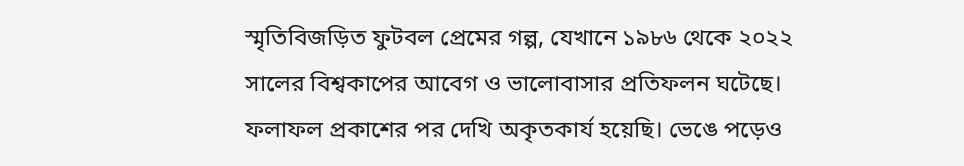স্মৃতিবিজড়িত ফুটবল প্রেমের গল্প, যেখানে ১৯৮৬ থেকে ২০২২ সালের বিশ্বকাপের আবেগ ও ভালোবাসার প্রতিফলন ঘটেছে।
ফলাফল প্রকাশের পর দেখি অকৃতকার্য হয়েছি। ভেঙে পড়েও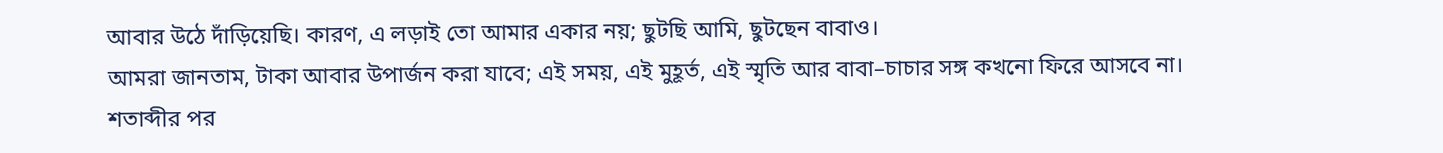আবার উঠে দাঁড়িয়েছি। কারণ, এ লড়াই তো আমার একার নয়; ছুটছি আমি, ছুটছেন বাবাও।
আমরা জানতাম, টাকা আবার উপার্জন করা যাবে; এই সময়, এই মুহূর্ত, এই স্মৃতি আর বাবা–চাচার সঙ্গ কখনো ফিরে আসবে না।
শতাব্দীর পর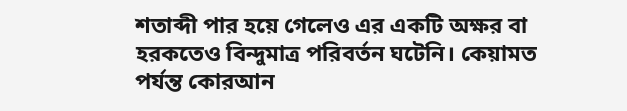শতাব্দী পার হয়ে গেলেও এর একটি অক্ষর বা হরকতেও বিন্দুমাত্র পরিবর্তন ঘটেনি। কেয়ামত পর্যন্ত কোরআন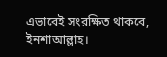এভাবেই সংরক্ষিত থাকবে, ইনশাআল্লাহ।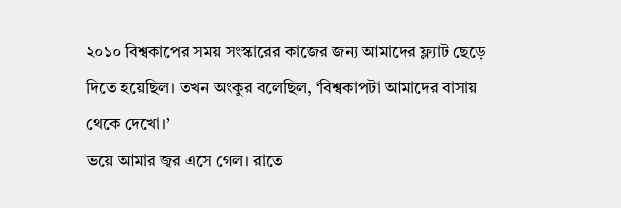২০১০ বিশ্বকাপের সময় সংস্কারের কাজের জন্য আমাদের ফ্ল্যাট ছেড়ে দিতে হয়েছিল। তখন অংকুর বলেছিল, ‘বিশ্বকাপটা আমাদের বাসায় থেকে দেখো।’
ভয়ে আমার জ্বর এসে গেল। রাতে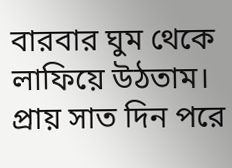বারবার ঘুম থেকে লাফিয়ে উঠতাম। প্রায় সাত দিন পরে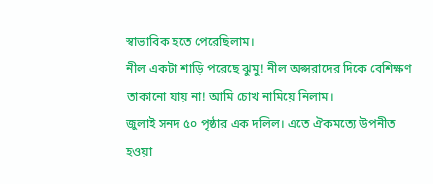স্বাভাবিক হতে পেরেছিলাম।
নীল একটা শাড়ি পরেছে ঝুমু! নীল অপ্সরাদের দিকে বেশিক্ষণ তাকানো যায় না! আমি চোখ নামিয়ে নিলাম।
জুলাই সনদ ৫০ পৃষ্ঠার এক দলিল। এতে ঐকমত্যে উপনীত হওয়া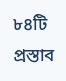৮৪টি প্রস্তাব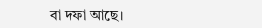বা দফা আছে।